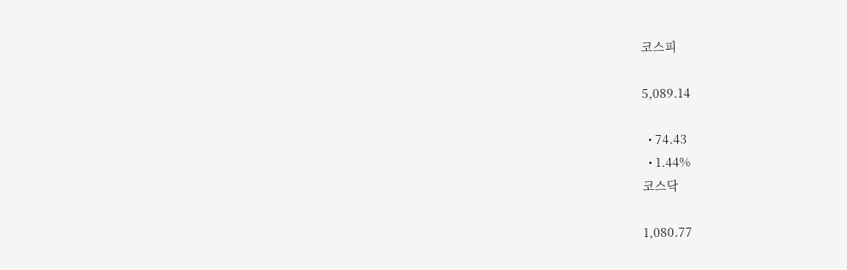코스피

5,089.14

  • 74.43
  • 1.44%
코스닥

1,080.77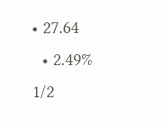• 27.64
  • 2.49%
1/2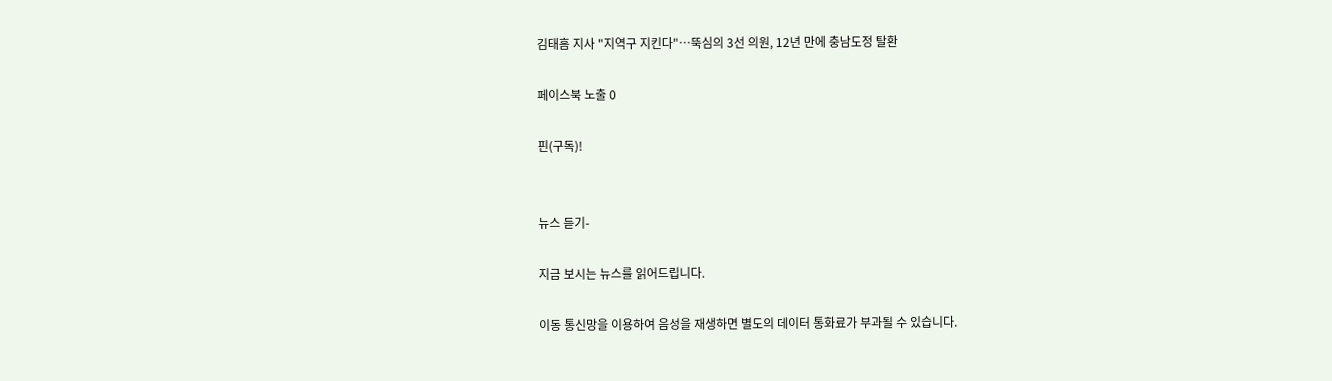김태흠 지사 "지역구 지킨다"…뚝심의 3선 의원, 12년 만에 충남도정 탈환

페이스북 노출 0

핀(구독)!


뉴스 듣기-

지금 보시는 뉴스를 읽어드립니다.

이동 통신망을 이용하여 음성을 재생하면 별도의 데이터 통화료가 부과될 수 있습니다.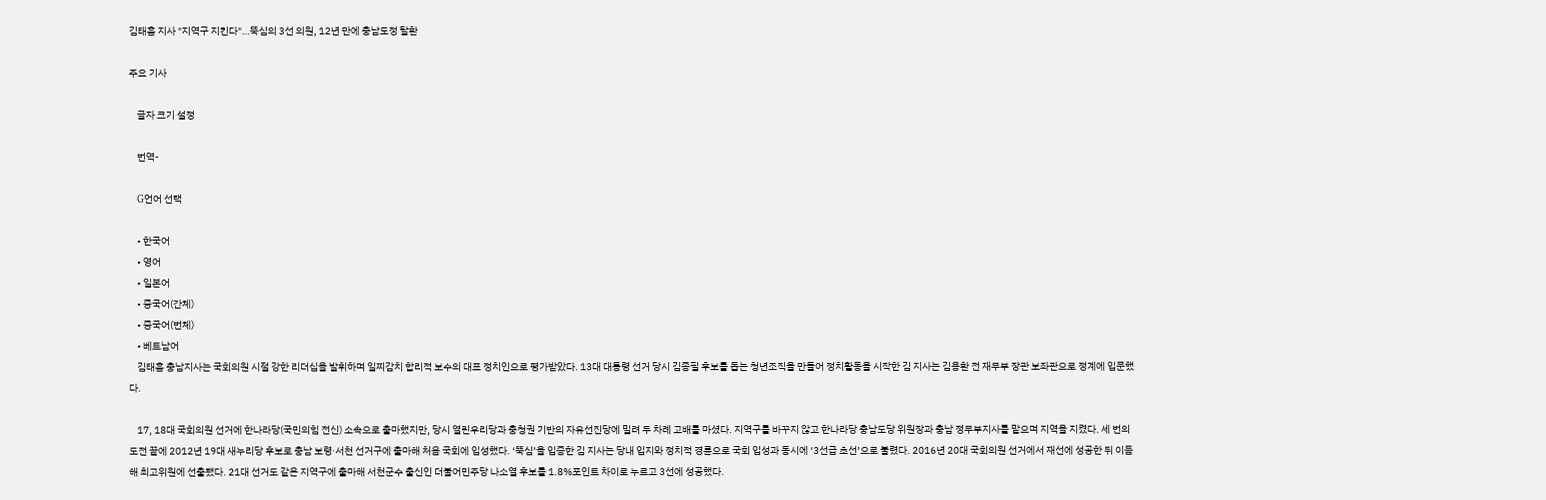김태흠 지사 "지역구 지킨다"…뚝심의 3선 의원, 12년 만에 충남도정 탈환

주요 기사

    글자 크기 설정

    번역-

    G언어 선택

    • 한국어
    • 영어
    • 일본어
    • 중국어(간체)
    • 중국어(번체)
    • 베트남어
    김태흠 충남지사는 국회의원 시절 강한 리더십을 발휘하며 일찌감치 합리적 보수의 대표 정치인으로 평가받았다. 13대 대통령 선거 당시 김종필 후보를 돕는 청년조직을 만들어 정치활동을 시작한 김 지사는 김용환 전 재무부 장관 보좌관으로 정계에 입문했다.

    17, 18대 국회의원 선거에 한나라당(국민의힘 전신) 소속으로 출마했지만, 당시 열린우리당과 충청권 기반의 자유선진당에 밀려 두 차례 고배를 마셨다. 지역구를 바꾸지 않고 한나라당 충남도당 위원장과 충남 정무부지사를 맡으며 지역을 지켰다. 세 번의 도전 끝에 2012년 19대 새누리당 후보로 충남 보령·서천 선거구에 출마해 처음 국회에 입성했다. ‘뚝심’을 입증한 김 지사는 당내 입지와 정치적 경륜으로 국회 입성과 동시에 ‘3선급 초선’으로 불렸다. 2016년 20대 국회의원 선거에서 재선에 성공한 뒤 이듬해 최고위원에 선출됐다. 21대 선거도 같은 지역구에 출마해 서천군수 출신인 더불어민주당 나소열 후보를 1.8%포인트 차이로 누르고 3선에 성공했다.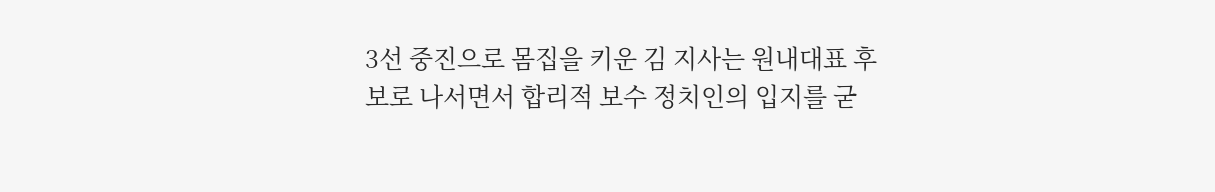3선 중진으로 몸집을 키운 김 지사는 원내대표 후보로 나서면서 합리적 보수 정치인의 입지를 굳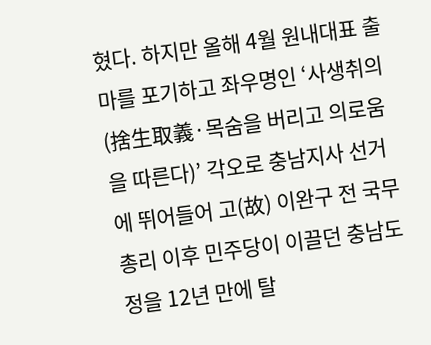혔다. 하지만 올해 4월 원내대표 출마를 포기하고 좌우명인 ‘사생취의(捨生取義·목숨을 버리고 의로움을 따른다)’ 각오로 충남지사 선거에 뛰어들어 고(故) 이완구 전 국무총리 이후 민주당이 이끌던 충남도정을 12년 만에 탈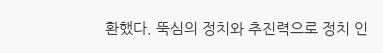환했다. 뚝심의 정치와 추진력으로 정치 인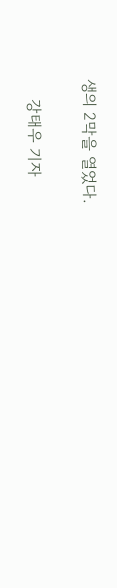생의 2막을 열었다.

    강태우 기자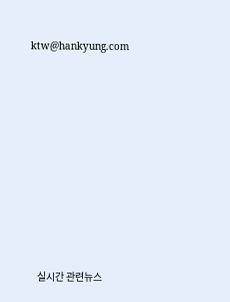ktw@hankyung.com










    실시간 관련뉴스